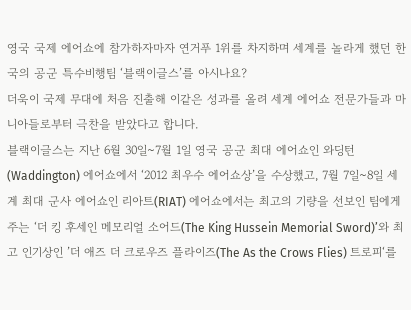영국 국제 에어쇼에 참가하자마자 연거푸 1위를 차지하며 세계를 놀라게 했던 한국의 공군 특수비행팀 ‘블랙이글스’를 아시나요?
더욱이 국제 무대에 처음 진출해 이같은 성과를 올려 세계 에어쇼 전문가들과 마니아들로부터 극찬을 받았다고 합니다.
블랙이글스는 지난 6월 30일~7월 1일 영국 공군 최대 에어쇼인 와딩턴(Waddington) 에어쇼에서 ‘2012 최우수 에어쇼상’을 수상했고, 7월 7일~8일 세계 최대 군사 에어쇼인 리아트(RIAT) 에어쇼에서는 최고의 기량을 선보인 팀에게 주는 ‘더 킹 후세인 메모리얼 소어드(The King Hussein Memorial Sword)’와 최고 인기상인 ’더 애즈 더 크로우즈 플라이즈(The As the Crows Flies) 트로피‘를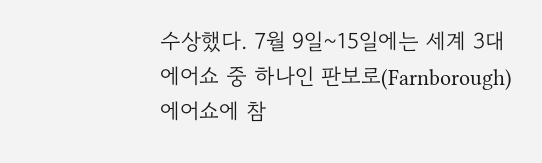수상했다. 7월 9일~15일에는 세계 3대 에어쇼 중 하나인 판보로(Farnborough) 에어쇼에 참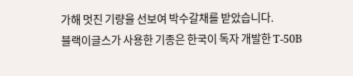가해 멋진 기량을 선보여 박수갈채를 받았습니다.
블랙이글스가 사용한 기종은 한국이 독자 개발한 T-50B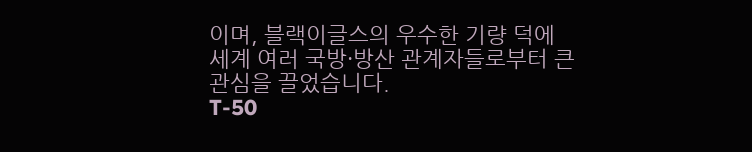이며, 블랙이글스의 우수한 기량 덕에 세계 여러 국방·방산 관계자들로부터 큰 관심을 끌었습니다.
T-50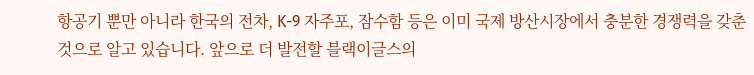항공기 뿐만 아니라 한국의 전차, K-9 자주포, 잠수함 등은 이미 국제 방산시장에서 충분한 경쟁력을 갖춘 것으로 알고 있습니다. 앞으로 더 발전할 블랙이글스의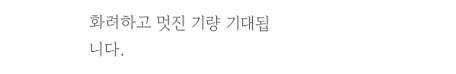화려하고 멋진 기량 기대됩니다.